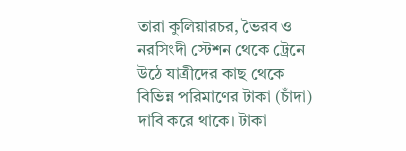তারা কুলিয়ারচর, ভৈরব ও নরসিংদী স্টেশন থেকে ট্রেনে উঠে যাত্রীদের কাছ থেকে বিভিন্ন পরিমাণের টাকা (চাঁদা) দাবি করে থাকে। টাকা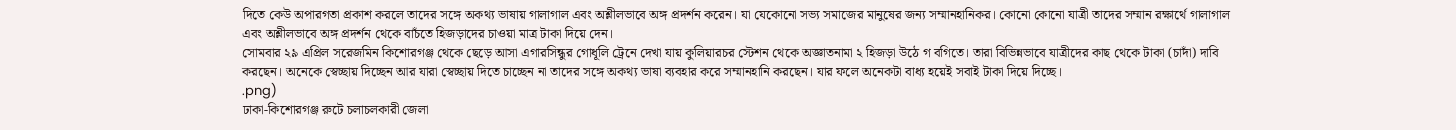দিতে কেউ অপারগতা প্রকাশ করলে তাদের সঙ্গে অকথ্য ভাষায় গালাগাল এবং অশ্লীলভাবে অঙ্গ প্রদর্শন করেন। যা যেকোনো সভ্য সমাজের মানুষের জন্য সম্মানহানিকর। কোনো কোনো যাত্রী তাদের সম্মান রক্ষার্থে গালাগাল এবং অশ্লীলভাবে অঙ্গ প্রদর্শন থেকে বাচঁতে হিজড়াদের চাওয়া মাত্র টাকা দিয়ে দেন।
সোমবার ২৯ এপ্রিল সরেজমিন কিশোরগঞ্জ থেকে ছেড়ে আসা এগারসিন্ধুর গোধূলি ট্রেনে দেখা যায় কুলিয়ারচর স্টেশন থেকে অজ্ঞাতনামা ২ হিজড়া উঠে গ বগিতে। তারা বিভিন্নভাবে যাত্রীদের কাছ থেকে টাকা (চাদাঁ) দাবি করছেন। অনেকে স্বেচ্ছায় দিচ্ছেন আর যারা স্বেচ্ছায় দিতে চাচ্ছেন না তাদের সঙ্গে অকথ্য ভাষা ব্যবহার করে সম্মানহানি করছেন। যার ফলে অনেকটা বাধ্য হয়েই সবাই টাকা দিয়ে দিচ্ছে।
.png)
ঢাকা-কিশোরগঞ্জ রুটে চলাচলকারী জেলা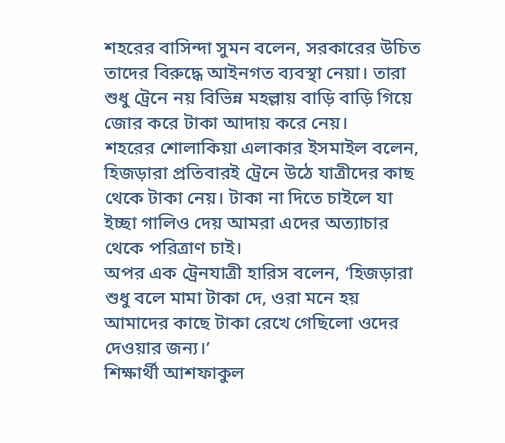শহরের বাসিন্দা সুমন বলেন, সরকারের উচিত তাদের বিরুদ্ধে আইনগত ব্যবস্থা নেয়া। তারা শুধু ট্রেনে নয় বিভিন্ন মহল্লায় বাড়ি বাড়ি গিয়ে জোর করে টাকা আদায় করে নেয়।
শহরের শোলাকিয়া এলাকার ইসমাইল বলেন, হিজড়ারা প্রতিবারই ট্রেনে উঠে যাত্রীদের কাছ থেকে টাকা নেয়। টাকা না দিতে চাইলে যা ইচ্ছা গালিও দেয় আমরা এদের অত্যাচার থেকে পরিত্রাণ চাই।
অপর এক ট্রেনযাত্রী হারিস বলেন, ‘হিজড়ারা শুধু বলে মামা টাকা দে, ওরা মনে হয় আমাদের কাছে টাকা রেখে গেছিলো ওদের দেওয়ার জন্য।’
শিক্ষার্থী আশফাকুল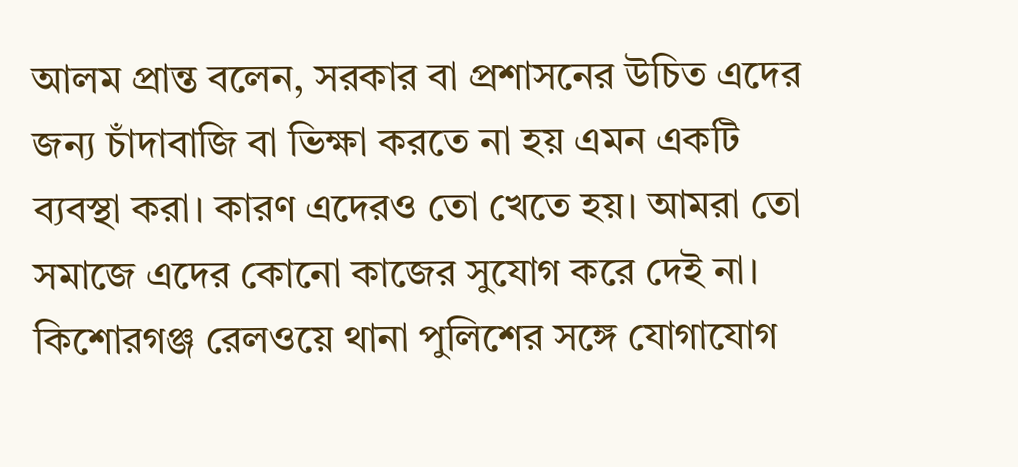আলম প্রান্ত বলেন, সরকার বা প্রশাসনের উচিত এদের জন্য চাঁদাবাজি বা ভিক্ষা করতে না হয় এমন একটি ব্যবস্থা করা। কারণ এদেরও তো খেতে হয়। আমরা তো সমাজে এদের কোনো কাজের সুযোগ করে দেই না।
কিশোরগঞ্জ রেলওয়ে থানা পুলিশের সঙ্গে যোগাযোগ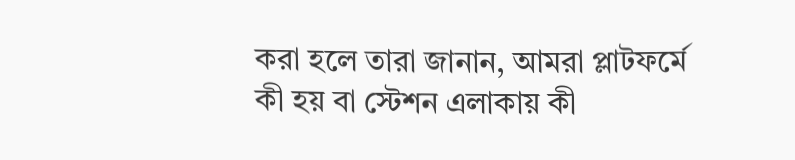করা হলে তারা জানান, আমরা প্লাটফর্মে কী হয় বা স্টেশন এলাকায় কী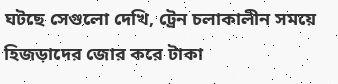ঘটছে সেগুলো দেখি, ট্রেন চলাকালীন সময়ে হিজড়াদের জোর করে টাকা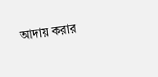আদায় করার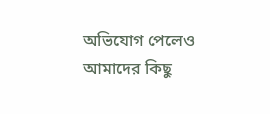অভিযোগ পেলেও আমাদের কিছু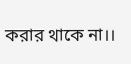করার থাকে না।।